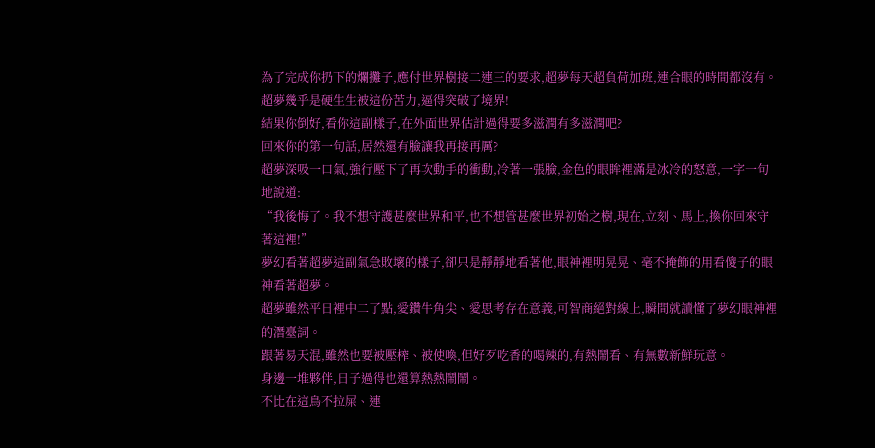為了完成你扔下的爛攤子,應付世界樹接二連三的要求,超夢每天超負荷加班,連合眼的時間都沒有。
超夢幾乎是硬生生被這份苦力,逼得突破了境界!
結果你倒好,看你這副樣子,在外面世界估計過得要多滋潤有多滋潤吧?
回來你的第一句話,居然還有臉讓我再接再厲?
超夢深吸一口氣,強行壓下了再次動手的衝動,冷著一張臉,金色的眼眸裡滿是冰冷的怒意,一字一句地說道:
“我後悔了。我不想守護甚麼世界和平,也不想管甚麼世界初始之樹,現在,立刻、馬上,換你回來守著這裡!”
夢幻看著超夢這副氣急敗壞的樣子,卻只是靜靜地看著他,眼神裡明晃晃、毫不掩飾的用看傻子的眼神看著超夢。
超夢雖然平日裡中二了點,愛鑽牛角尖、愛思考存在意義,可智商絕對線上,瞬間就讀懂了夢幻眼神裡的潛臺詞。
跟著易天混,雖然也要被壓榨、被使喚,但好歹吃香的喝辣的,有熱鬧看、有無數新鮮玩意。
身邊一堆夥伴,日子過得也還算熱熱鬧鬧。
不比在這鳥不拉屎、連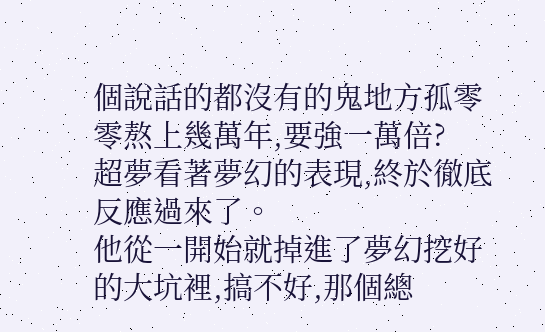個說話的都沒有的鬼地方孤零零熬上幾萬年,要強一萬倍?
超夢看著夢幻的表現,終於徹底反應過來了。
他從一開始就掉進了夢幻挖好的大坑裡,搞不好,那個總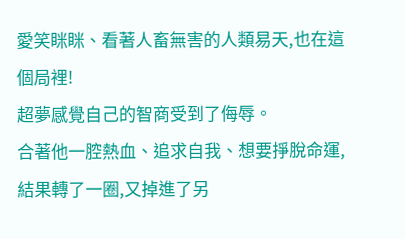愛笑眯眯、看著人畜無害的人類易天,也在這個局裡!
超夢感覺自己的智商受到了侮辱。
合著他一腔熱血、追求自我、想要掙脫命運,結果轉了一圈,又掉進了另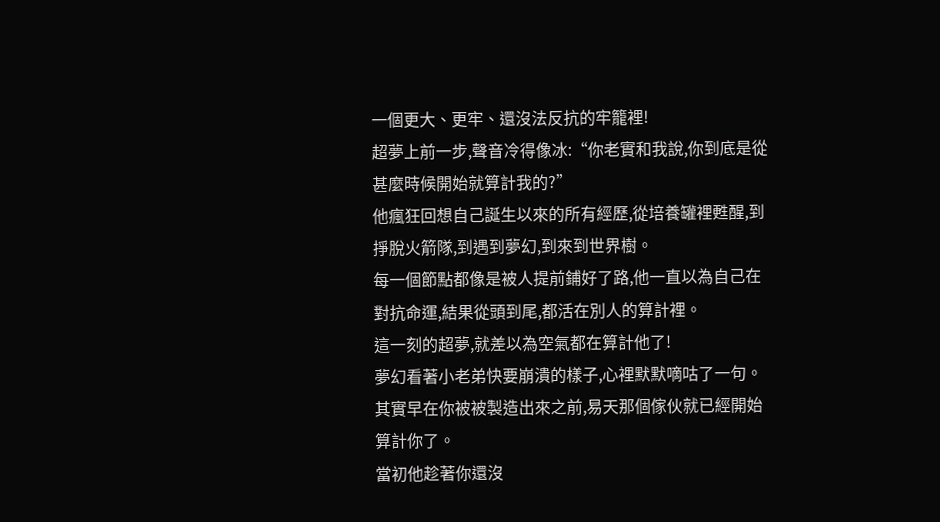一個更大、更牢、還沒法反抗的牢籠裡!
超夢上前一步,聲音冷得像冰:“你老實和我說,你到底是從甚麼時候開始就算計我的?”
他瘋狂回想自己誕生以來的所有經歷,從培養罐裡甦醒,到掙脫火箭隊,到遇到夢幻,到來到世界樹。
每一個節點都像是被人提前鋪好了路,他一直以為自己在對抗命運,結果從頭到尾,都活在別人的算計裡。
這一刻的超夢,就差以為空氣都在算計他了!
夢幻看著小老弟快要崩潰的樣子,心裡默默嘀咕了一句。
其實早在你被被製造出來之前,易天那個傢伙就已經開始算計你了。
當初他趁著你還沒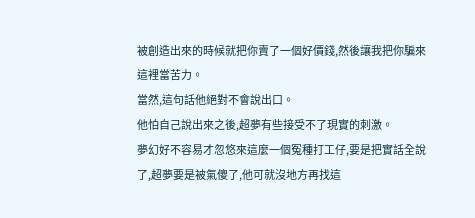被創造出來的時候就把你賣了一個好價錢,然後讓我把你騙來這裡當苦力。
當然,這句話他絕對不會說出口。
他怕自己說出來之後,超夢有些接受不了現實的刺激。
夢幻好不容易才忽悠來這麼一個冤種打工仔,要是把實話全說了,超夢要是被氣傻了,他可就沒地方再找這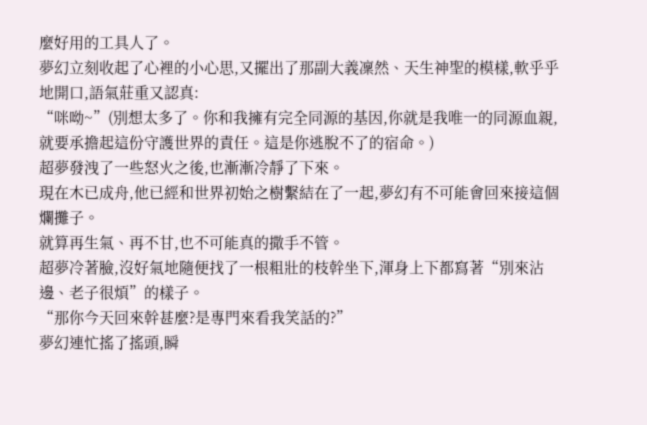麼好用的工具人了。
夢幻立刻收起了心裡的小心思,又擺出了那副大義凜然、天生神聖的模樣,軟乎乎地開口,語氣莊重又認真:
“咪呦~”(別想太多了。你和我擁有完全同源的基因,你就是我唯一的同源血親,就要承擔起這份守護世界的責任。這是你逃脫不了的宿命。)
超夢發洩了一些怒火之後,也漸漸冷靜了下來。
現在木已成舟,他已經和世界初始之樹繫結在了一起,夢幻有不可能會回來接這個爛攤子。
就算再生氣、再不甘,也不可能真的撒手不管。
超夢冷著臉,沒好氣地隨便找了一根粗壯的枝幹坐下,渾身上下都寫著“別來沾邊、老子很煩”的樣子。
“那你今天回來幹甚麼?是專門來看我笑話的?”
夢幻連忙搖了搖頭,瞬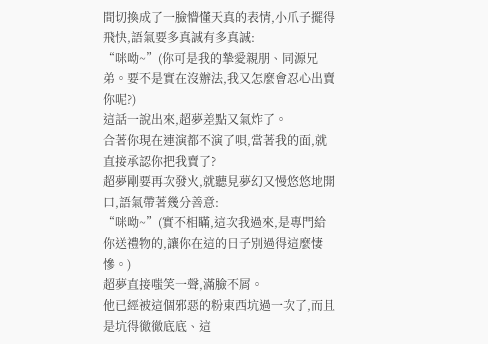間切換成了一臉懵懂天真的表情,小爪子擺得飛快,語氣要多真誠有多真誠:
“咪呦~”(你可是我的摯愛親朋、同源兄弟。要不是實在沒辦法,我又怎麼會忍心出賣你呢?)
這話一說出來,超夢差點又氣炸了。
合著你現在連演都不演了唄,當著我的面,就直接承認你把我賣了?
超夢剛要再次發火,就聽見夢幻又慢悠悠地開口,語氣帶著幾分善意:
“咪呦~”(實不相瞞,這次我過來,是專門給你送禮物的,讓你在這的日子別過得這麼悽慘。)
超夢直接嗤笑一聲,滿臉不屑。
他已經被這個邪惡的粉東西坑過一次了,而且是坑得徹徹底底、這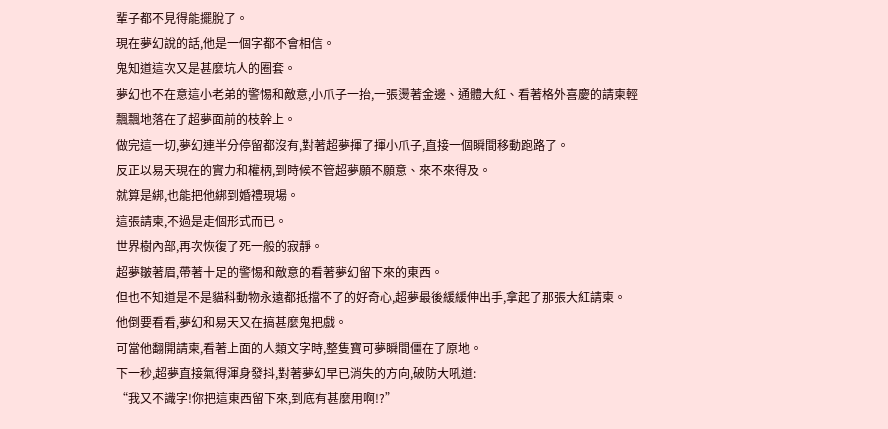輩子都不見得能擺脫了。
現在夢幻說的話,他是一個字都不會相信。
鬼知道這次又是甚麼坑人的圈套。
夢幻也不在意這小老弟的警惕和敵意,小爪子一抬,一張燙著金邊、通體大紅、看著格外喜慶的請柬輕飄飄地落在了超夢面前的枝幹上。
做完這一切,夢幻連半分停留都沒有,對著超夢揮了揮小爪子,直接一個瞬間移動跑路了。
反正以易天現在的實力和權柄,到時候不管超夢願不願意、來不來得及。
就算是綁,也能把他綁到婚禮現場。
這張請柬,不過是走個形式而已。
世界樹內部,再次恢復了死一般的寂靜。
超夢皺著眉,帶著十足的警惕和敵意的看著夢幻留下來的東西。
但也不知道是不是貓科動物永遠都抵擋不了的好奇心,超夢最後緩緩伸出手,拿起了那張大紅請柬。
他倒要看看,夢幻和易天又在搞甚麼鬼把戲。
可當他翻開請柬,看著上面的人類文字時,整隻寶可夢瞬間僵在了原地。
下一秒,超夢直接氣得渾身發抖,對著夢幻早已消失的方向,破防大吼道:
“我又不識字!你把這東西留下來,到底有甚麼用啊!?”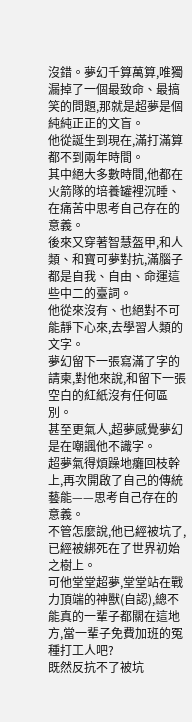沒錯。夢幻千算萬算,唯獨漏掉了一個最致命、最搞笑的問題,那就是超夢是個純純正正的文盲。
他從誕生到現在,滿打滿算都不到兩年時間。
其中絕大多數時間,他都在火箭隊的培養罐裡沉睡、在痛苦中思考自己存在的意義。
後來又穿著智慧盔甲,和人類、和寶可夢對抗,滿腦子都是自我、自由、命運這些中二的臺詞。
他從來沒有、也絕對不可能靜下心來,去學習人類的文字。
夢幻留下一張寫滿了字的請柬,對他來說,和留下一張空白的紅紙沒有任何區別。
甚至更氣人,超夢感覺夢幻是在嘲諷他不識字。
超夢氣得煩躁地癱回枝幹上,再次開啟了自己的傳統藝能——思考自己存在的意義。
不管怎麼說,他已經被坑了,已經被綁死在了世界初始之樹上。
可他堂堂超夢,堂堂站在戰力頂端的神獸(自認),總不能真的一輩子都關在這地方,當一輩子免費加班的冤種打工人吧?
既然反抗不了被坑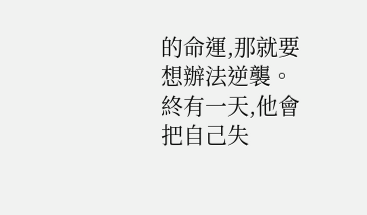的命運,那就要想辦法逆襲。
終有一天,他會把自己失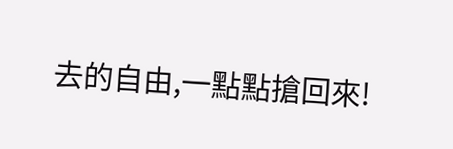去的自由,一點點搶回來!